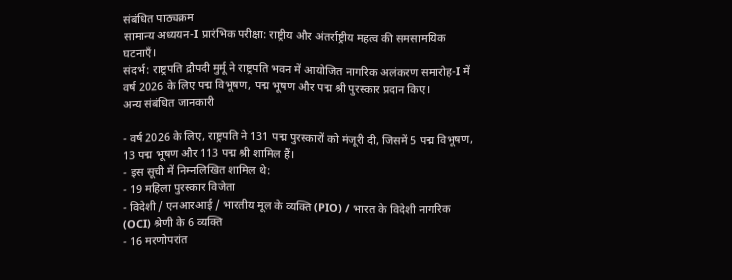संबंधित पाठ्यक्रम
सामान्य अध्ययन-I प्रारंभिक परीक्षा: राष्ट्रीय और अंतर्राष्ट्रीय महत्व की समसामयिक घटनाएँ।
संदर्भ: राष्ट्रपति द्रौपदी मुर्मू ने राष्ट्रपति भवन में आयोजित नागरिक अलंकरण समारोह-I में वर्ष 2026 के लिए पद्म विभूषण, पद्म भूषण और पद्म श्री पुरस्कार प्रदान किए।
अन्य संबंधित जानकारी

- वर्ष 2026 के लिए, राष्ट्रपति ने 131 पद्म पुरस्कारों को मंजूरी दी, जिसमें 5 पद्म विभूषण, 13 पद्म भूषण और 113 पद्म श्री शामिल हैं।
- इस सूची में निम्नलिखित शामिल थे:
- 19 महिला पुरस्कार विजेता
- विदेशी / एनआरआई / भारतीय मूल के व्यक्ति (PIO) / भारत के विदेशी नागरिक (OCI) श्रेणी के 6 व्यक्ति
- 16 मरणोपरांत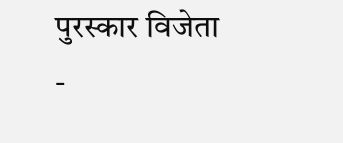पुरस्कार विजेता
-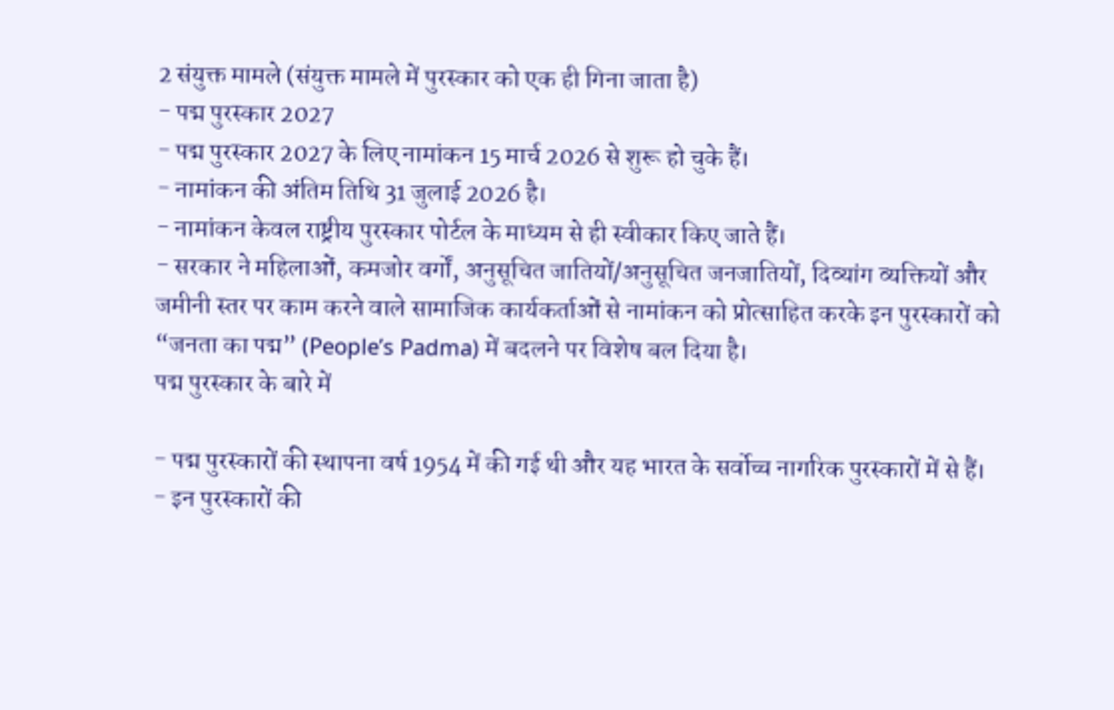2 संयुक्त मामले (संयुक्त मामले में पुरस्कार को एक ही गिना जाता है)
- पद्म पुरस्कार 2027
- पद्म पुरस्कार 2027 के लिए नामांकन 15 मार्च 2026 से शुरू हो चुके हैं।
- नामांकन की अंतिम तिथि 31 जुलाई 2026 है।
- नामांकन केवल राष्ट्रीय पुरस्कार पोर्टल के माध्यम से ही स्वीकार किए जाते हैं।
- सरकार ने महिलाओं, कमजोर वर्गों, अनुसूचित जातियों/अनुसूचित जनजातियों, दिव्यांग व्यक्तियों और जमीनी स्तर पर काम करने वाले सामाजिक कार्यकर्ताओं से नामांकन को प्रोत्साहित करके इन पुरस्कारों को “जनता का पद्म” (People’s Padma) में बदलने पर विशेष बल दिया है।
पद्म पुरस्कार के बारे में

- पद्म पुरस्कारों की स्थापना वर्ष 1954 में की गई थी और यह भारत के सर्वोच्च नागरिक पुरस्कारों में से हैं।
- इन पुरस्कारों की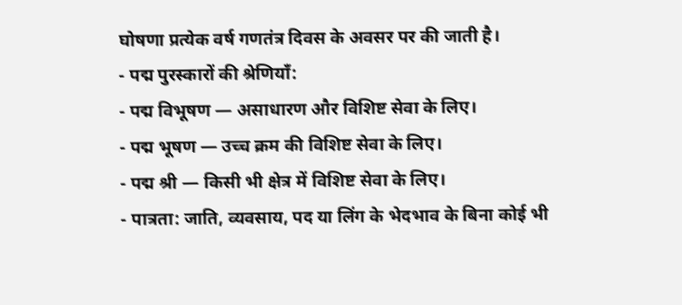घोषणा प्रत्येक वर्ष गणतंत्र दिवस के अवसर पर की जाती है।
- पद्म पुरस्कारों की श्रेणियाँ:
- पद्म विभूषण — असाधारण और विशिष्ट सेवा के लिए।
- पद्म भूषण — उच्च क्रम की विशिष्ट सेवा के लिए।
- पद्म श्री — किसी भी क्षेत्र में विशिष्ट सेवा के लिए।
- पात्रता: जाति, व्यवसाय, पद या लिंग के भेदभाव के बिना कोई भी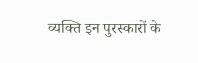व्यक्ति इन पुरस्कारों के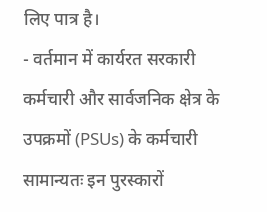लिए पात्र है।
- वर्तमान में कार्यरत सरकारी कर्मचारी और सार्वजनिक क्षेत्र के उपक्रमों (PSUs) के कर्मचारी सामान्यतः इन पुरस्कारों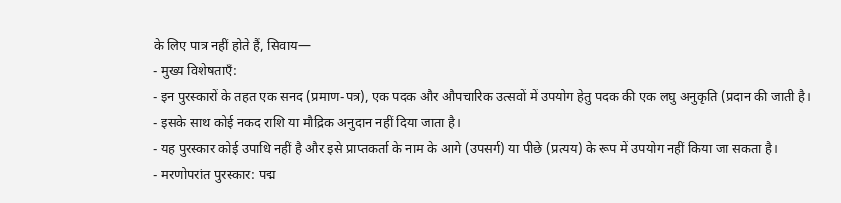के लिए पात्र नहीं होते हैं, सिवाय—
- मुख्य विशेषताएँ:
- इन पुरस्कारों के तहत एक सनद (प्रमाण-पत्र), एक पदक और औपचारिक उत्सवों में उपयोग हेतु पदक की एक लघु अनुकृति (प्रदान की जाती है।
- इसके साथ कोई नकद राशि या मौद्रिक अनुदान नहीं दिया जाता है।
- यह पुरस्कार कोई उपाधि नहीं है और इसे प्राप्तकर्ता के नाम के आगे (उपसर्ग) या पीछे (प्रत्यय) के रूप में उपयोग नहीं किया जा सकता है।
- मरणोपरांत पुरस्कार: पद्म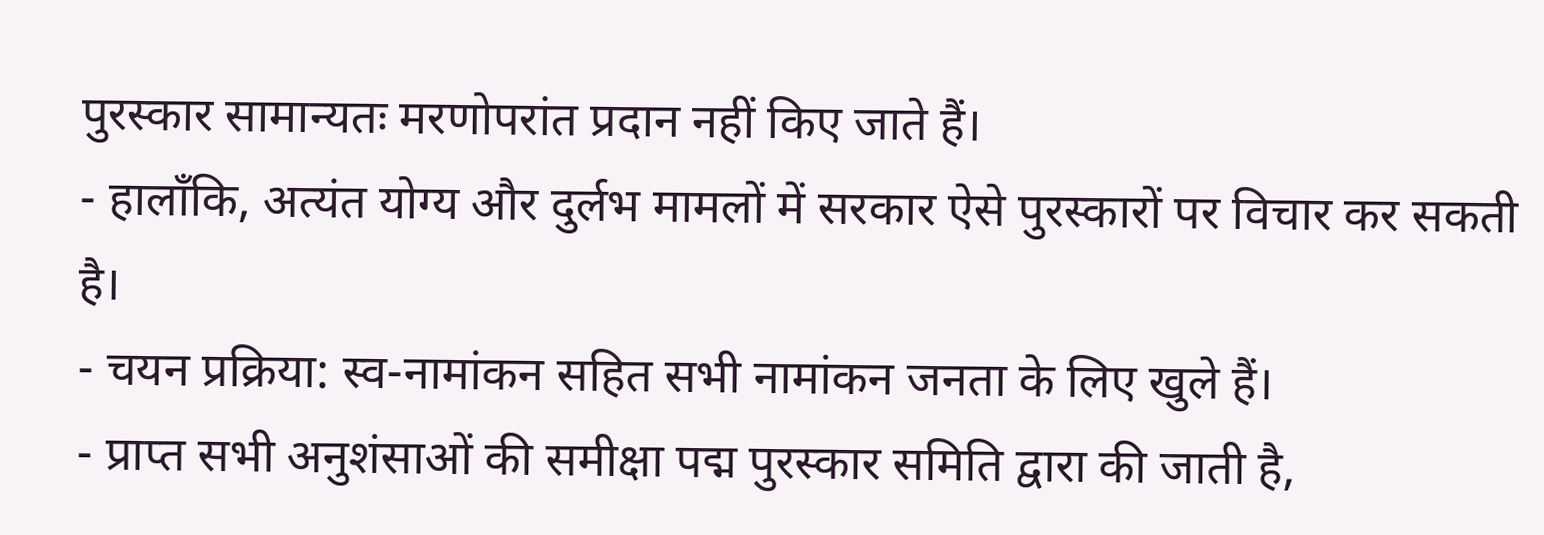पुरस्कार सामान्यतः मरणोपरांत प्रदान नहीं किए जाते हैं।
- हालाँकि, अत्यंत योग्य और दुर्लभ मामलों में सरकार ऐसे पुरस्कारों पर विचार कर सकती है।
- चयन प्रक्रिया: स्व-नामांकन सहित सभी नामांकन जनता के लिए खुले हैं।
- प्राप्त सभी अनुशंसाओं की समीक्षा पद्म पुरस्कार समिति द्वारा की जाती है,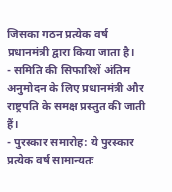जिसका गठन प्रत्येक वर्ष प्रधानमंत्री द्वारा किया जाता है।
- समिति की सिफारिशें अंतिम अनुमोदन के लिए प्रधानमंत्री और राष्ट्रपति के समक्ष प्रस्तुत की जाती हैं।
- पुरस्कार समारोह: ये पुरस्कार प्रत्येक वर्ष सामान्यतः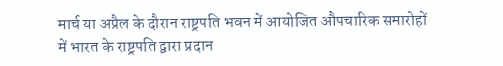मार्च या अप्रैल के दौरान राष्ट्रपति भवन में आयोजित औपचारिक समारोहों में भारत के राष्ट्रपति द्वारा प्रदान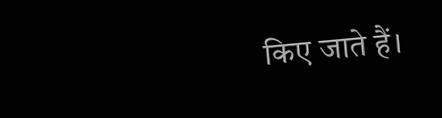किए जाते हैं।